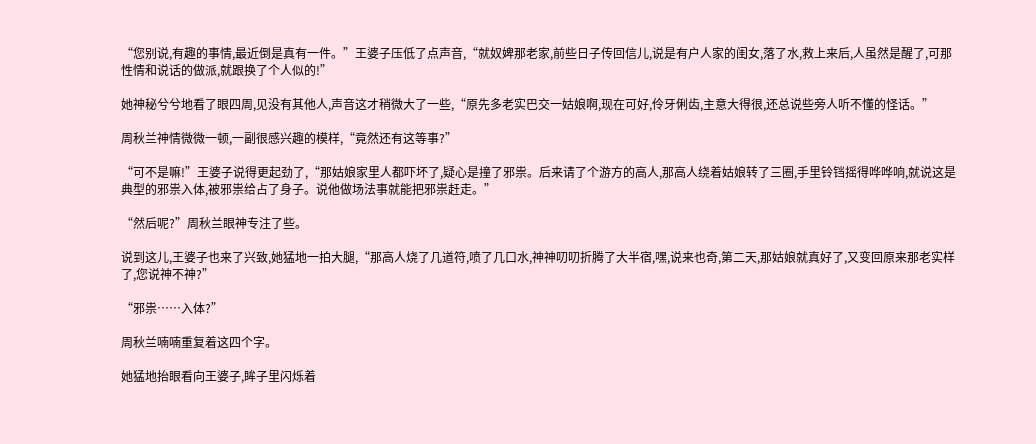“您别说,有趣的事情,最近倒是真有一件。”王婆子压低了点声音,“就奴婢那老家,前些日子传回信儿,说是有户人家的闺女,落了水,救上来后,人虽然是醒了,可那性情和说话的做派,就跟换了个人似的!”

她神秘兮兮地看了眼四周,见没有其他人,声音这才稍微大了一些,“原先多老实巴交一姑娘啊,现在可好,伶牙俐齿,主意大得很,还总说些旁人听不懂的怪话。”

周秋兰神情微微一顿,一副很感兴趣的模样,“竟然还有这等事?”

“可不是嘛!”王婆子说得更起劲了,“那姑娘家里人都吓坏了,疑心是撞了邪祟。后来请了个游方的高人,那高人绕着姑娘转了三圈,手里铃铛摇得哗哗响,就说这是典型的邪祟入体,被邪祟给占了身子。说他做场法事就能把邪祟赶走。”

“然后呢?”周秋兰眼神专注了些。

说到这儿,王婆子也来了兴致,她猛地一拍大腿,“那高人烧了几道符,喷了几口水,神神叨叨折腾了大半宿,嘿,说来也奇,第二天,那姑娘就真好了,又变回原来那老实样了,您说神不神?”

“邪祟……入体?”

周秋兰喃喃重复着这四个字。

她猛地抬眼看向王婆子,眸子里闪烁着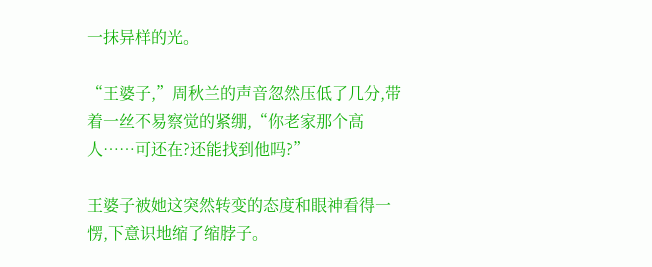一抹异样的光。

“王婆子,”周秋兰的声音忽然压低了几分,带着一丝不易察觉的紧绷,“你老家那个高人……可还在?还能找到他吗?”

王婆子被她这突然转变的态度和眼神看得一愣,下意识地缩了缩脖子。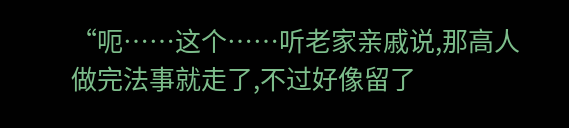“呃……这个……听老家亲戚说,那高人做完法事就走了,不过好像留了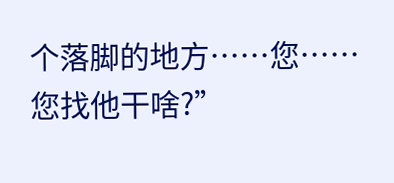个落脚的地方……您……您找他干啥?”